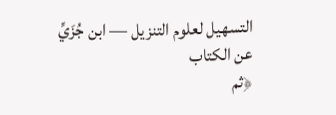التسهيل لعلوم التنزيل — ابن جُزَيِّ
عن الكتاب
﴿ثم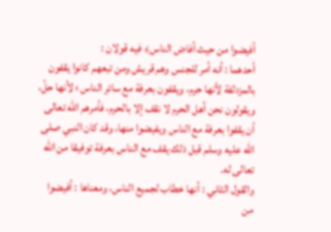أفيضوا من حيث أفاض الناس﴾ فيه قولان :
أحدهما : أنه أمر للجنس وهم قريش ومن تبعهم كانوا يقفون بالمزدلفة لأنها حرم، ويقفون بعرفة مع سائر الناس ؛ لأنها حلّ، ويقولون نحن أهل الحرم لا نقف إلا بالحرم، فأمرهم الله تعالى أن يقفوا بعرفة مع الناس ويفيضوا منها، وقد كان النبي صلى الله عليه وسلم قبل ذلك يقف مع الناس بعرفة توفيقا من الله تعالى له.
والقول الثاني : أنها خطاب لجميع الناس، ومعناها : أفيضوا من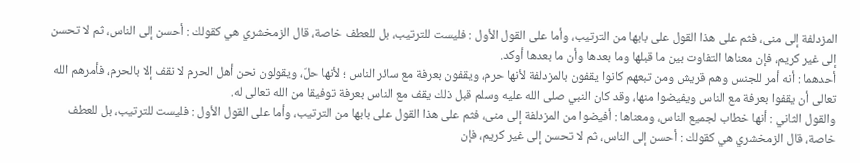المزدلفة إلى منى، فثم على هذا القول على بابها من الترتيب، وأما على القول الأول : فليست للترتيب، بل للعطف خاصة، قال الزمخشري هي كقولك : أحسن إلى الناس، ثم لا تحسن إلى غير كريم، فإن معناها التفاوت بين ما قبلها وما بعدها وأن ما بعدها أوكد.
أحدهما : أنه أمر للجنس وهم قريش ومن تبعهم كانوا يقفون بالمزدلفة لأنها حرم، ويقفون بعرفة مع سائر الناس ؛ لأنها حلّ، ويقولون نحن أهل الحرم لا نقف إلا بالحرم، فأمرهم الله تعالى أن يقفوا بعرفة مع الناس ويفيضوا منها، وقد كان النبي صلى الله عليه وسلم قبل ذلك يقف مع الناس بعرفة توفيقا من الله تعالى له.
والقول الثاني : أنها خطاب لجميع الناس، ومعناها : أفيضوا من المزدلفة إلى منى، فثم على هذا القول على بابها من الترتيب، وأما على القول الأول : فليست للترتيب، بل للعطف خاصة، قال الزمخشري هي كقولك : أحسن إلى الناس، ثم لا تحسن إلى غير كريم، فإن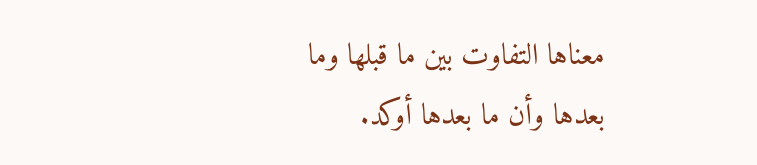معناها التفاوت بين ما قبلها وما بعدها وأن ما بعدها أوكد.